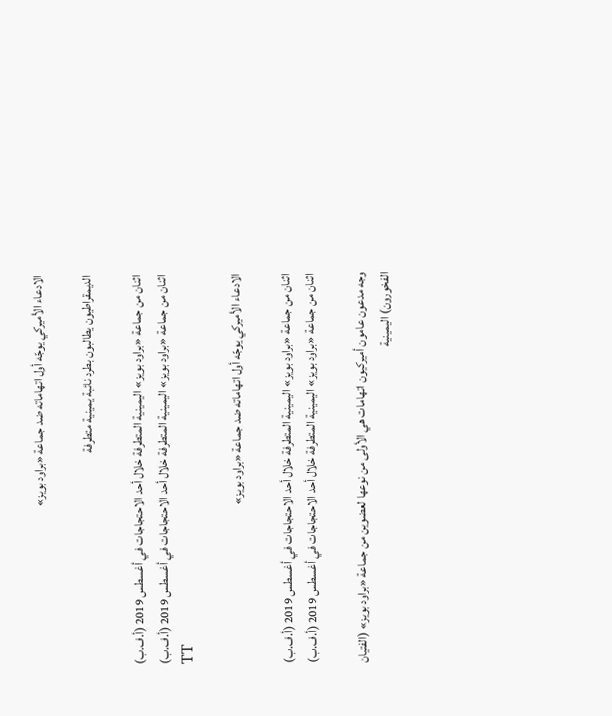الادعاء الأميركي يوجّه أول اتهاماته ضد جماعة «براود بويز»

الديمقراطيون يطالبون بطرد نائبة يمينية متطرفة

اثنان من جماعة «براود بويز» اليمينية المتطرفة خلال أحد الاحتجاجات في أغسطس 2019 (أ.ف.ب)
اثنان من جماعة «براود بويز» اليمينية المتطرفة خلال أحد الاحتجاجات في أغسطس 2019 (أ.ف.ب)
TT

الادعاء الأميركي يوجّه أول اتهاماته ضد جماعة «براود بويز»

اثنان من جماعة «براود بويز» اليمينية المتطرفة خلال أحد الاحتجاجات في أغسطس 2019 (أ.ف.ب)
اثنان من جماعة «براود بويز» اليمينية المتطرفة خلال أحد الاحتجاجات في أغسطس 2019 (أ.ف.ب)

وجه مدعون عامون أميركيون اتهامات هي الأولى من نوعها لعضوين من جماعة «براود بويز» (الفتيان الفخورون) اليمينية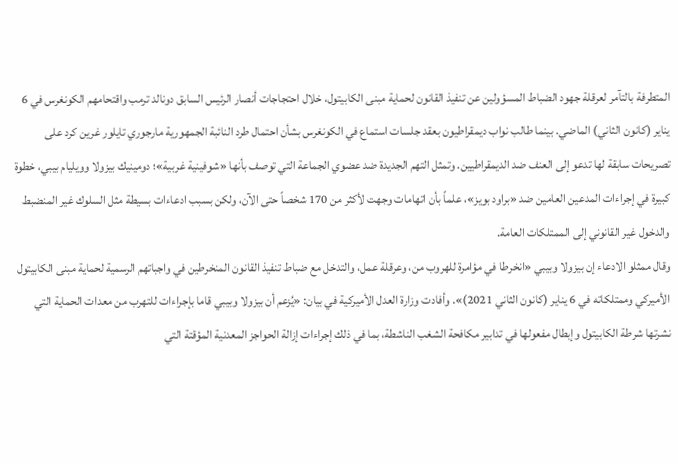المتطرفة بالتآمر لعرقلة جهود الضباط المسؤولين عن تنفيذ القانون لحماية مبنى الكابيتول، خلال احتجاجات أنصار الرئيس السابق دونالد ترمب واقتحامهم الكونغرس في 6 يناير (كانون الثاني) الماضي. بينما طالب نواب ديمقراطيون بعقد جلسات استماع في الكونغرس بشأن احتمال طرد النائبة الجمهورية مارجوري تايلور غرين كرد على تصريحات سابقة لها تدعو إلى العنف ضد الديمقراطيين. وتمثل التهم الجديدة ضد عضوي الجماعة التي توصف بأنها «شوفينية غربية»؛ دومينيك بيزولا وويليام بيبي، خطوة كبيرة في إجراءات المدعين العامين ضد «براود بويز»، علماً بأن اتهامات وجهت لأكثر من 170 شخصاً حتى الآن، ولكن بسبب ادعاءات بسيطة مثل السلوك غير المنضبط والدخول غير القانوني إلى الممتلكات العامة.
وقال ممثلو الادعاء إن بيزولا وبيبي «انخرطا في مؤامرة للهروب من، وعرقلة عمل، والتدخل مع ضباط تنفيذ القانون المنخرطين في واجباتهم الرسمية لحماية مبنى الكابيتول الأميركي وممتلكاته في 6 يناير (كانون الثاني 2021)». وأفادت وزارة العدل الأميركية في بيان: «يُزعم أن بيزولا وبيبي قاما بإجراءات للتهرب من معدات الحماية التي نشرتها شرطة الكابيتول وإبطال مفعولها في تدابير مكافحة الشغب الناشطة، بما في ذلك إجراءات إزالة الحواجز المعدنية المؤقتة التي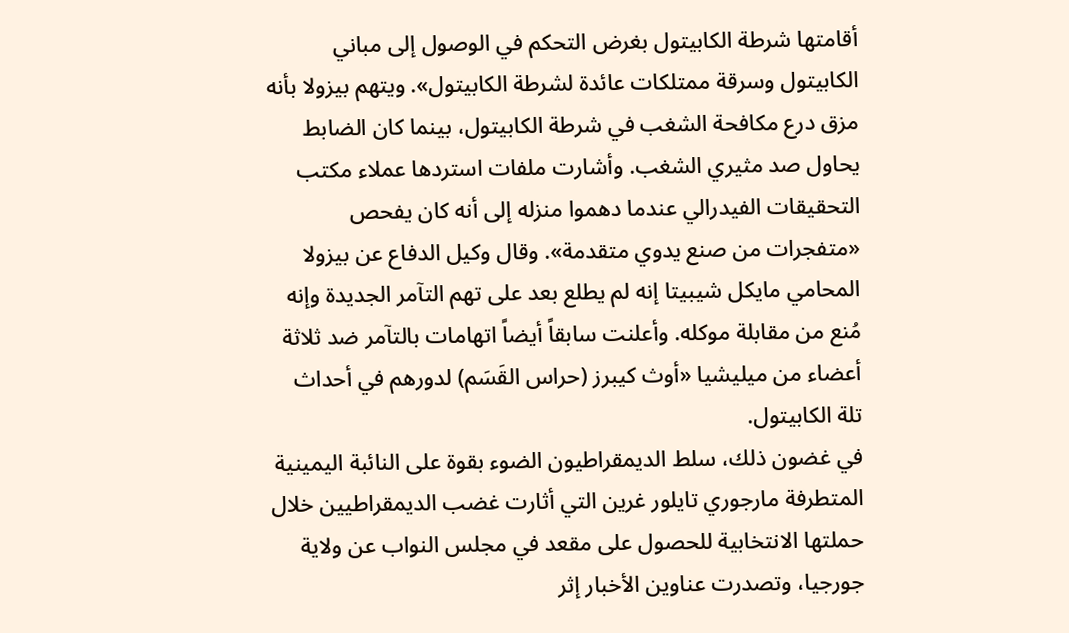أقامتها شرطة الكابيتول بغرض التحكم في الوصول إلى مباني الكابيتول وسرقة ممتلكات عائدة لشرطة الكابيتول». ويتهم بيزولا بأنه مزق درع مكافحة الشغب في شرطة الكابيتول، بينما كان الضابط يحاول صد مثيري الشغب. وأشارت ملفات استردها عملاء مكتب التحقيقات الفيدرالي عندما دهموا منزله إلى أنه كان يفحص «متفجرات من صنع يدوي متقدمة». وقال وكيل الدفاع عن بيزولا المحامي مايكل شيبيتا إنه لم يطلع بعد على تهم التآمر الجديدة وإنه مُنع من مقابلة موكله. وأعلنت سابقاً أيضاً اتهامات بالتآمر ضد ثلاثة أعضاء من ميليشيا «أوث كيبرز (حراس القَسَم) لدورهم في أحداث تلة الكابيتول.
في غضون ذلك، سلط الديمقراطيون الضوء بقوة على النائبة اليمينية المتطرفة مارجوري تايلور غرين التي أثارت غضب الديمقراطيين خلال حملتها الانتخابية للحصول على مقعد في مجلس النواب عن ولاية جورجيا، وتصدرت عناوين الأخبار إثر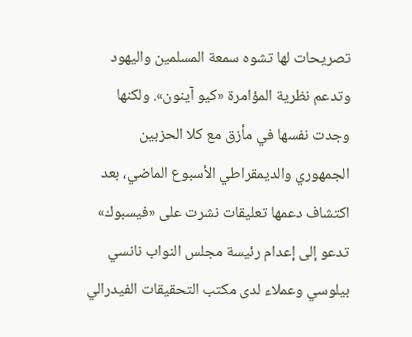تصريحات لها تشوه سمعة المسلمين واليهود وتدعم نظرية المؤامرة «كيو آينون». ولكنها وجدت نفسها في مأزق مع كلا الحزبين الجمهوري والديمقراطي الأسبوع الماضي، بعد اكتشاف دعمها تعليقات نشرت على «فيسبوك» تدعو إلى إعدام رئيسة مجلس النواب نانسي بيلوسي وعملاء لدى مكتب التحقيقات الفيدرالي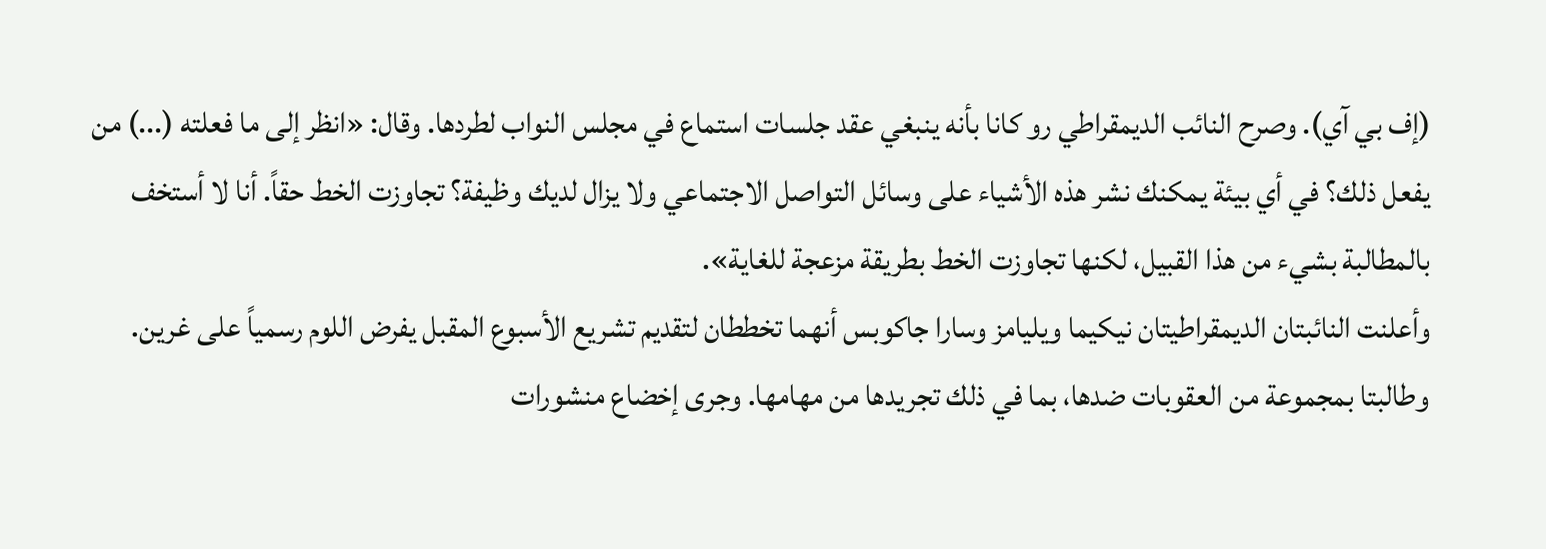(إف بي آي). وصرح النائب الديمقراطي رو كانا بأنه ينبغي عقد جلسات استماع في مجلس النواب لطردها. وقال: «انظر إلى ما فعلته (...) من يفعل ذلك؟ في أي بيئة يمكنك نشر هذه الأشياء على وسائل التواصل الاجتماعي ولا يزال لديك وظيفة؟ تجاوزت الخط حقاً. أنا لا أستخف بالمطالبة بشيء من هذا القبيل، لكنها تجاوزت الخط بطريقة مزعجة للغاية».
وأعلنت النائبتان الديمقراطيتان نيكيما ويليامز وسارا جاكوبس أنهما تخططان لتقديم تشريع الأسبوع المقبل يفرض اللوم رسمياً على غرين. وطالبتا بمجموعة من العقوبات ضدها، بما في ذلك تجريدها من مهامها. وجرى إخضاع منشورات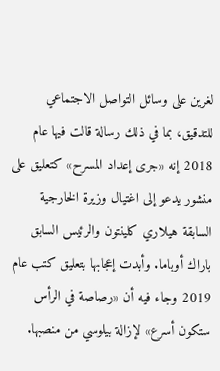لغرين على وسائل التواصل الاجتماعي للتدقيق، بما في ذلك رسالة قالت فيها عام 2018 إنه «جرى إعداد المسرح» كتعليق على منشور يدعو إلى اغتيال وزيرة الخارجية السابقة هيلاري كلينتون والرئيس السابق باراك أوباما. وأبدت إعجابها بتعليق كتب عام 2019 وجاء فيه أن «رصاصة في الرأس ستكون أسرع» لإزالة بيلوسي من منصبها.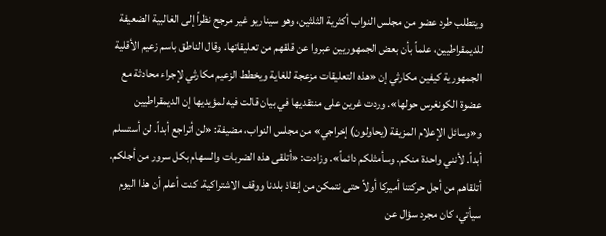ويتطلب طرد عضو من مجلس النواب أكثرية الثلثين، وهو سيناريو غير مرجح نظراً إلى الغالبية الضعيفة للديمقراطيين، علماً بأن بعض الجمهوريين عبروا عن قلقهم من تعليقاتها. وقال الناطق باسم زعيم الأقلية الجمهورية كيفين مكارثي إن «هذه التعليقات مزعجة للغاية ويخطط الزعيم مكارثي لإجراء محادثة مع عضوة الكونغرس حولها». وردت غرين على منتقديها في بيان قالت فيه لمؤيديها إن الديمقراطيين و«وسائل الإعلام المزيفة (يحاولون) إخراجي» من مجلس النواب، مضيفة: «لن أتراجع أبداً. لن أستسلم أبداً. لأنني واحدة منكم. وسأمثلكم دائماً». وزادت: «أتلقى هذه الضربات والسهام بكل سرور من أجلكم. أتلقاهم من أجل حركتنا أميركا أولاً حتى نتمكن من إنقاذ بلدنا ووقف الاشتراكية. كنت أعلم أن هذا اليوم سيأتي، كان مجرد سؤال عن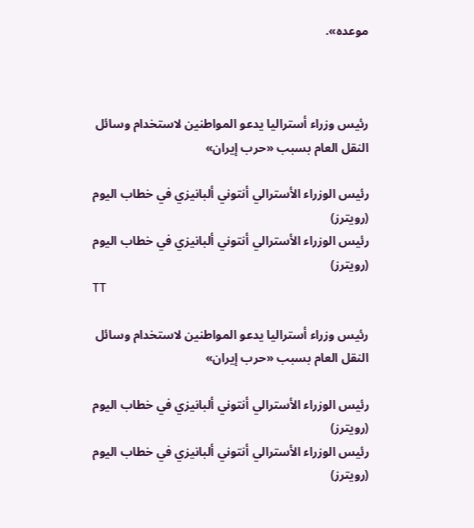موعده».



رئيس وزراء أستراليا يدعو المواطنين لاستخدام وسائل النقل العام بسبب «حرب إيران»

رئيس الوزراء الأسترالي أنتوني ألبانيزي في خطاب اليوم (رويترز)
رئيس الوزراء الأسترالي أنتوني ألبانيزي في خطاب اليوم (رويترز)
TT

رئيس وزراء أستراليا يدعو المواطنين لاستخدام وسائل النقل العام بسبب «حرب إيران»

رئيس الوزراء الأسترالي أنتوني ألبانيزي في خطاب اليوم (رويترز)
رئيس الوزراء الأسترالي أنتوني ألبانيزي في خطاب اليوم (رويترز)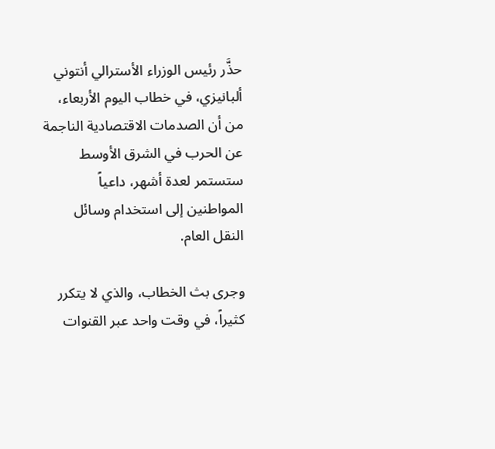حذَّر رئيس الوزراء الأسترالي أنتوني ألبانيزي، في خطاب اليوم الأربعاء، من أن الصدمات الاقتصادية الناجمة عن الحرب في الشرق الأوسط ستستمر لعدة أشهر، داعياً المواطنين إلى استخدام وسائل النقل العام.

وجرى بث الخطاب، والذي لا يتكرر كثيراً، في وقت واحد عبر القنوات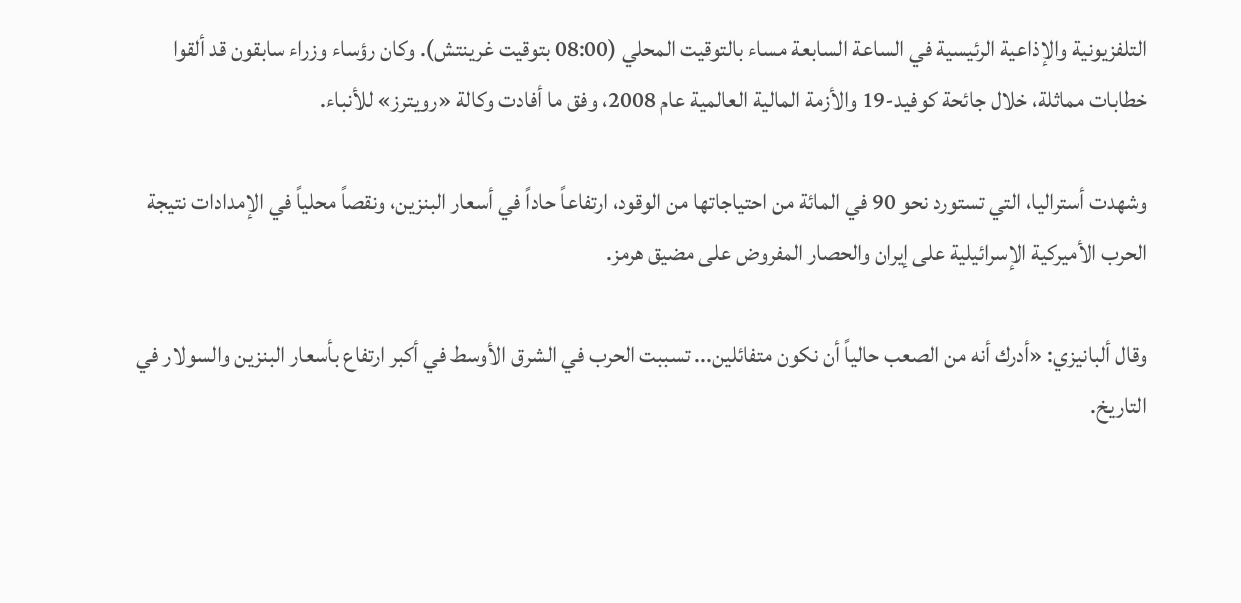التلفزيونية والإذاعية الرئيسية في الساعة السابعة مساء بالتوقيت المحلي (08:00 بتوقيت غرينتش). وكان رؤساء وزراء سابقون قد ألقوا خطابات مماثلة، خلال جائحة كوفيد-19 والأزمة المالية العالمية عام 2008، وفق ما أفادت وكالة «رويترز» للأنباء.

وشهدت أستراليا، التي تستورد نحو 90 في المائة من احتياجاتها من الوقود، ارتفاعاً حاداً في أسعار البنزين، ونقصاً محلياً في الإمدادات نتيجة الحرب الأميركية الإسرائيلية على إيران والحصار المفروض على مضيق هرمز.

وقال ألبانيزي: «أدرك أنه من الصعب حالياً أن نكون متفائلين... تسببت الحرب في الشرق الأوسط في أكبر ارتفاع بأسعار البنزين والسولار في التاريخ.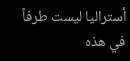أستراليا ليست طرفاً في هذه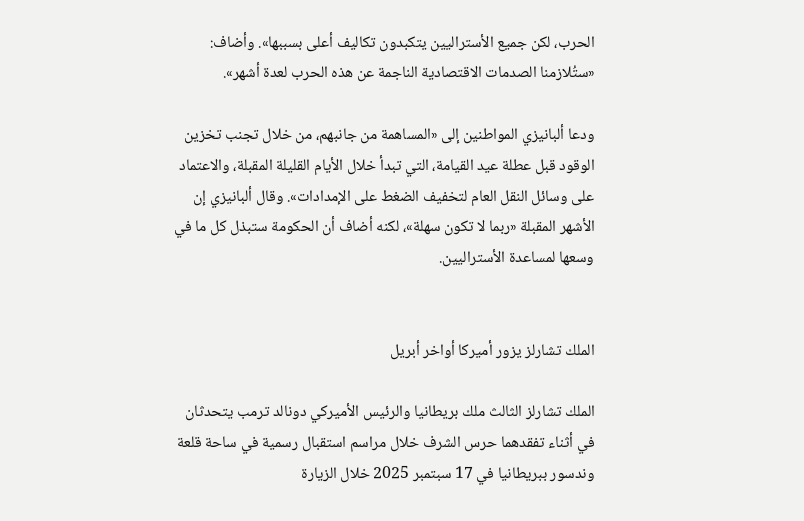الحرب، لكن جميع الأستراليين يتكبدون تكاليف أعلى بسببها». وأضاف: «ستُلازمنا الصدمات الاقتصادية الناجمة عن هذه الحرب لعدة أشهر».

ودعا ألبانيزي المواطنين إلى «المساهمة من جانبهم، من خلال تجنب تخزين الوقود قبل عطلة عيد القيامة، التي تبدأ خلال الأيام القليلة المقبلة، والاعتماد على وسائل النقل العام لتخفيف الضغط على الإمدادات». وقال ألبانيزي إن الأشهر المقبلة «ربما لا تكون سهلة»، لكنه أضاف أن الحكومة ستبذل كل ما في وسعها لمساعدة الأستراليين.


الملك تشارلز يزور أميركا أواخر أبريل

الملك تشارلز الثالث ملك بريطانيا والرئيس الأميركي دونالد ترمب يتحدثان في أثناء تفقدهما حرس الشرف خلال مراسم استقبال رسمية في ساحة قلعة وندسور ببريطانيا في 17 سبتمبر 2025 خلال الزيارة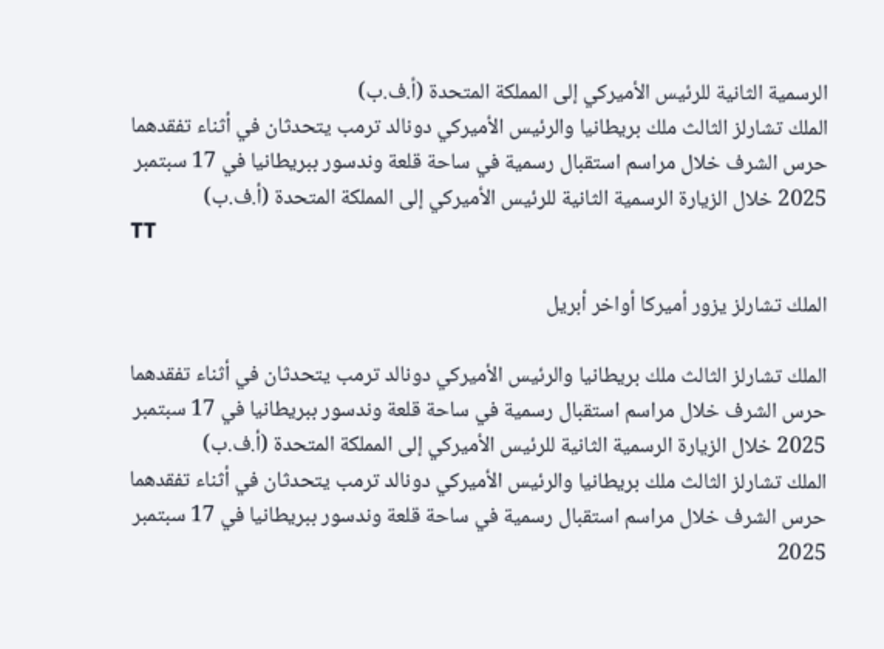الرسمية الثانية للرئيس الأميركي إلى المملكة المتحدة (أ.ف.ب)
الملك تشارلز الثالث ملك بريطانيا والرئيس الأميركي دونالد ترمب يتحدثان في أثناء تفقدهما حرس الشرف خلال مراسم استقبال رسمية في ساحة قلعة وندسور ببريطانيا في 17 سبتمبر 2025 خلال الزيارة الرسمية الثانية للرئيس الأميركي إلى المملكة المتحدة (أ.ف.ب)
TT

الملك تشارلز يزور أميركا أواخر أبريل

الملك تشارلز الثالث ملك بريطانيا والرئيس الأميركي دونالد ترمب يتحدثان في أثناء تفقدهما حرس الشرف خلال مراسم استقبال رسمية في ساحة قلعة وندسور ببريطانيا في 17 سبتمبر 2025 خلال الزيارة الرسمية الثانية للرئيس الأميركي إلى المملكة المتحدة (أ.ف.ب)
الملك تشارلز الثالث ملك بريطانيا والرئيس الأميركي دونالد ترمب يتحدثان في أثناء تفقدهما حرس الشرف خلال مراسم استقبال رسمية في ساحة قلعة وندسور ببريطانيا في 17 سبتمبر 2025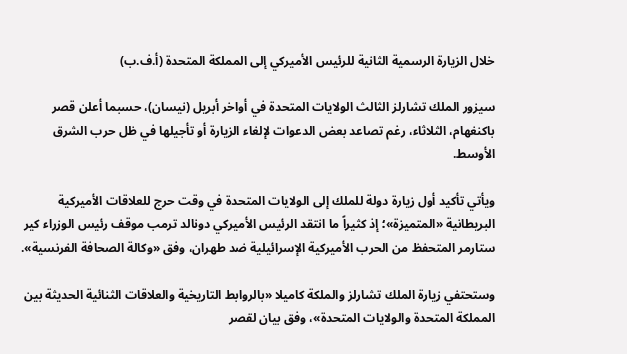خلال الزيارة الرسمية الثانية للرئيس الأميركي إلى المملكة المتحدة (أ.ف.ب)

سيزور الملك تشارلز الثالث الولايات المتحدة في أواخر أبريل (نيسان)، حسبما أعلن قصر باكنغهام، الثلاثاء، رغم تصاعد بعض الدعوات لإلغاء الزيارة أو تأجيلها في ظل حرب الشرق الأوسط.

ويأتي تأكيد أول زيارة دولة للملك إلى الولايات المتحدة في وقت حرج للعلاقات الأميركية البريطانية «المتميزة»؛ إذ كثيراً ما انتقد الرئيس الأميركي دونالد ترمب موقف رئيس الوزراء كير ستارمر المتحفظ من الحرب الأميركية الإسرائيلية ضد طهران، وفق «وكالة الصحافة الفرنسية».

وستحتفي زيارة الملك تشارلز والملكة كاميلا «بالروابط التاريخية والعلاقات الثنائية الحديثة بين المملكة المتحدة والولايات المتحدة»، وفق بيان لقصر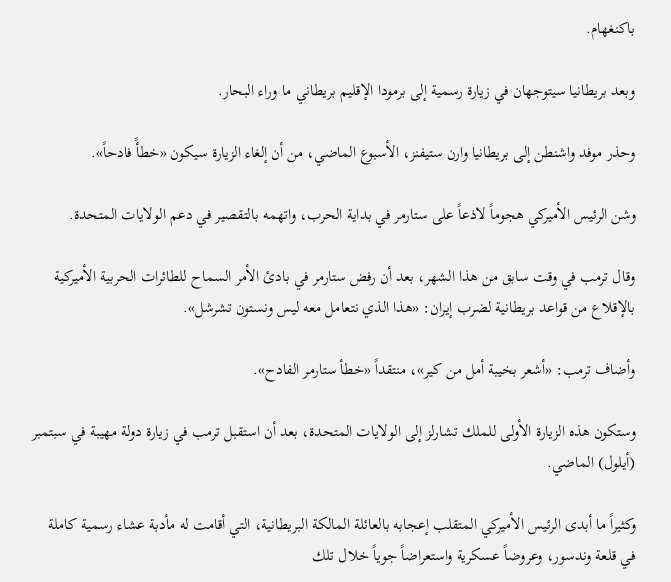باكنغهام.

وبعد بريطانيا سيتوجهان في زيارة رسمية إلى برمودا الإقليم بريطاني ما وراء البحار.

وحذر موفد واشنطن إلى بريطانيا وارن ستيفنز، الأسبوع الماضي، من أن إلغاء الزيارة سيكون «خطأً فادحاً».

وشن الرئيس الأميركي هجوماً لاذعاً على ستارمر في بداية الحرب، واتهمه بالتقصير في دعم الولايات المتحدة.

وقال ترمب في وقت سابق من هذا الشهر، بعد أن رفض ستارمر في بادئ الأمر السماح للطائرات الحربية الأميركية بالإقلاع من قواعد بريطانية لضرب إيران: «هذا الذي نتعامل معه ليس ونستون تشرشل».

وأضاف ترمب: «أشعر بخيبة أمل من كير»، منتقداً «خطأ ستارمر الفادح».

وستكون هذه الزيارة الأولى للملك تشارلز إلى الولايات المتحدة، بعد أن استقبل ترمب في زيارة دولة مهيبة في سبتمبر (أيلول) الماضي.

وكثيراً ما أبدى الرئيس الأميركي المتقلب إعجابه بالعائلة المالكة البريطانية، التي أقامت له مأدبة عشاء رسمية كاملة في قلعة وندسور، وعروضاً عسكرية واستعراضاً جوياً خلال تلك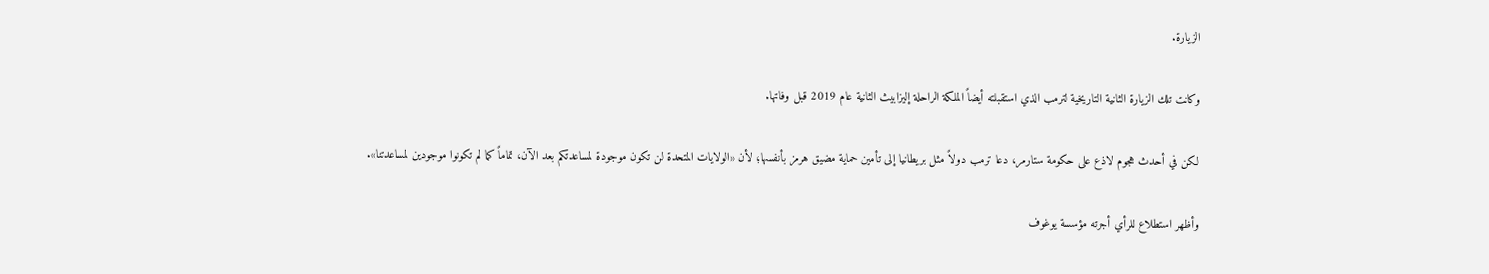الزيارة.

وكانت تلك الزيارة الثانية التاريخية لترمب الذي استقبلته أيضاً الملكة الراحلة إليزابيث الثانية عام 2019 قبل وفاتها.

لكن في أحدث هجوم لاذع على حكومة ستارمر، دعا ترمب دولاً مثل بريطانيا إلى تأمين حماية مضيق هرمز بأنفسها؛ لأن «الولايات المتحدة لن تكون موجودة لمساعدتكم بعد الآن، تماماً كما لم تكونوا موجودين لمساعدتنا».

وأظهر استطلاع للرأي أجرته مؤسسة يوغوف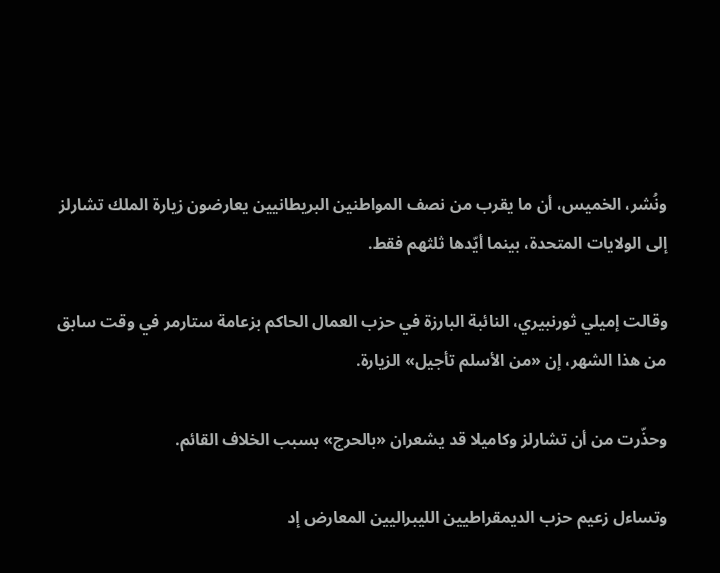ونُشر، الخميس، أن ما يقرب من نصف المواطنين البريطانيين يعارضون زيارة الملك تشارلز إلى الولايات المتحدة، بينما أيّدها ثلثهم فقط.

وقالت إميلي ثورنبيري، النائبة البارزة في حزب العمال الحاكم بزعامة ستارمر في وقت سابق من هذا الشهر، إن «من الأسلم تأجيل» الزيارة.

وحذّرت من أن تشارلز وكاميلا قد يشعران «بالحرج» بسبب الخلاف القائم.

وتساءل زعيم حزب الديمقراطيين الليبراليين المعارض إد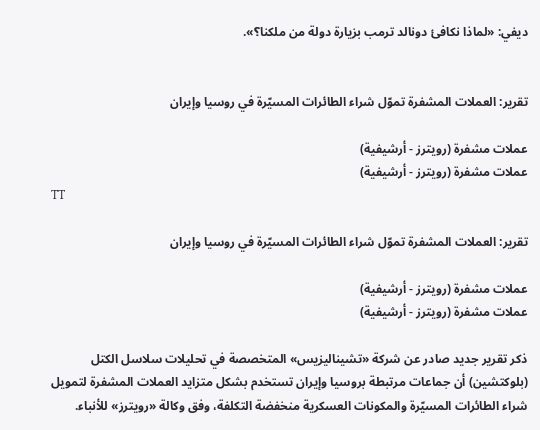ديفي: «لماذا نكافئ دونالد ترمب بزيارة دولة من ملكنا؟».


تقرير: العملات المشفرة تموّل شراء الطائرات المسيّرة في روسيا وإيران

عملات مشفرة (رويترز - أرشيفية)
عملات مشفرة (رويترز - أرشيفية)
TT

تقرير: العملات المشفرة تموّل شراء الطائرات المسيّرة في روسيا وإيران

عملات مشفرة (رويترز - أرشيفية)
عملات مشفرة (رويترز - أرشيفية)

ذكر تقرير جديد صادر عن شركة «تشيناليزيس» المتخصصة في تحليلات سلاسل الكتل (بلوكتشين) أن جماعات مرتبطة بروسيا وإيران تستخدم بشكل متزايد العملات المشفرة لتمويل شراء الطائرات المسيّرة والمكونات العسكرية منخفضة التكلفة، وفق وكالة «رويترز» للأنباء.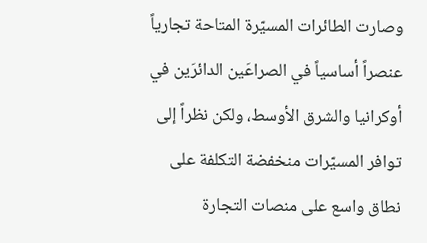وصارت الطائرات المسيّرة المتاحة تجارياً عنصراً أساسياً في الصراعَين الدائرَين في أوكرانيا والشرق الأوسط، ولكن نظراً إلى توافر المسيّرات منخفضة التكلفة على نطاق واسع على منصات التجارة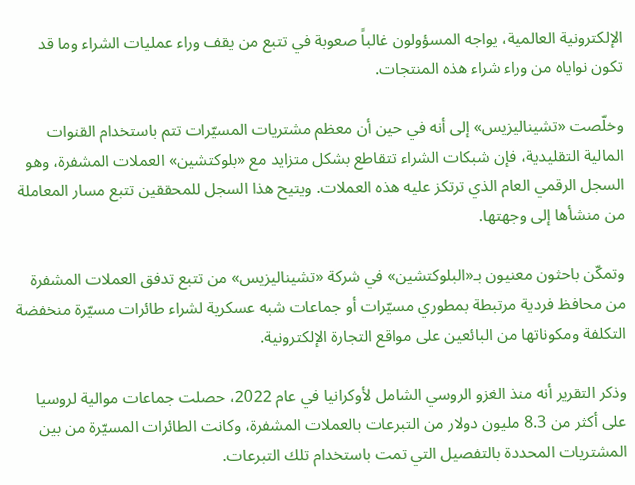الإلكترونية العالمية، يواجه المسؤولون غالباً صعوبة في تتبع من يقف وراء عمليات الشراء وما قد تكون نواياه من وراء شراء هذه المنتجات.

وخلّصت «تشيناليزيس» إلى أنه في حين أن معظم مشتريات المسيّرات تتم باستخدام القنوات المالية التقليدية، فإن شبكات الشراء تتقاطع بشكل متزايد مع «بلوكتشين» العملات المشفرة، وهو السجل الرقمي العام الذي ترتكز عليه هذه العملات. ويتيح هذا السجل للمحققين تتبع مسار المعاملة من منشأها إلى وجهتها.

وتمكّن باحثون معنيون بـ«البلوكتشين» في شركة «تشيناليزيس» من تتبع تدفق العملات المشفرة من محافظ فردية مرتبطة بمطوري مسيّرات أو جماعات شبه عسكرية لشراء طائرات مسيّرة منخفضة التكلفة ومكوناتها من البائعين على مواقع التجارة الإلكترونية.

وذكر التقرير أنه منذ الغزو الروسي الشامل لأوكرانيا في عام 2022، حصلت جماعات موالية لروسيا على أكثر من 8.3 مليون دولار من التبرعات بالعملات المشفرة، وكانت الطائرات المسيّرة من بين المشتريات المحددة بالتفصيل التي تمت باستخدام تلك التبرعات.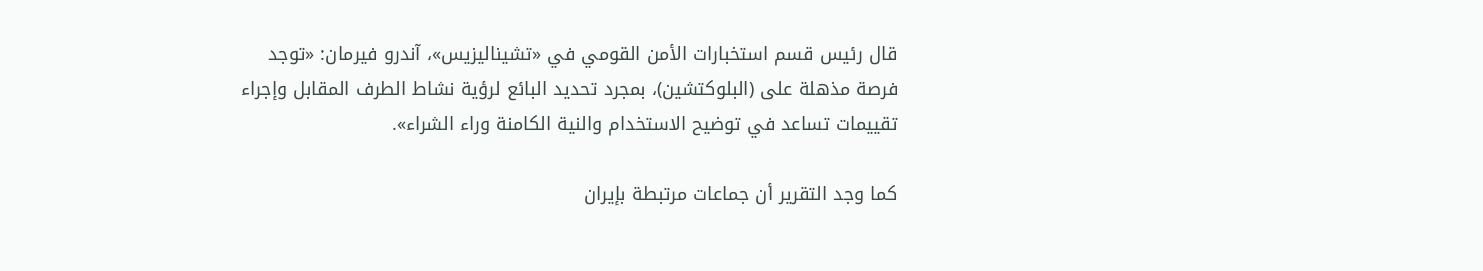قال رئيس قسم استخبارات الأمن القومي في «تشيناليزيس»، آندرو فيرمان: «توجد فرصة مذهلة على (البلوكتشين)، بمجرد تحديد البائع لرؤية نشاط الطرف المقابل وإجراء تقييمات تساعد في توضيح الاستخدام والنية الكامنة وراء الشراء».

كما وجد التقرير أن جماعات مرتبطة بإيران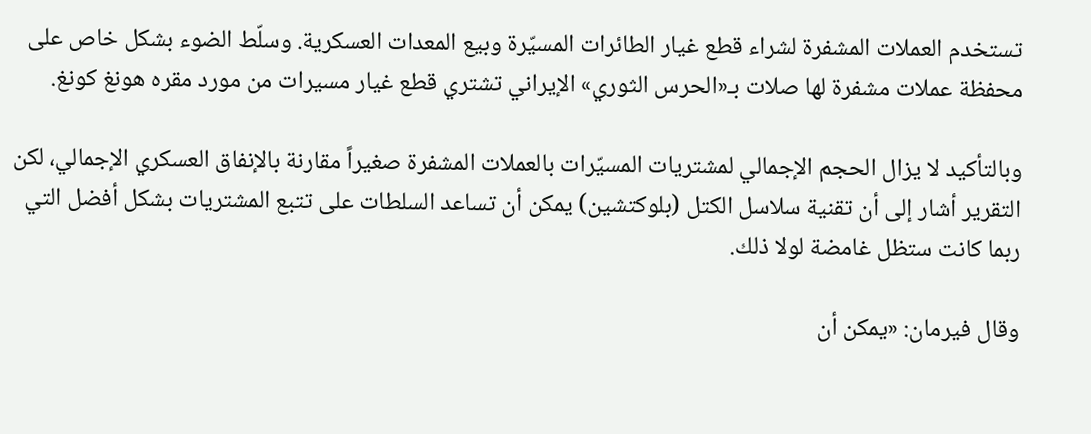تستخدم العملات المشفرة لشراء قطع غيار الطائرات المسيّرة وبيع المعدات العسكرية. وسلّط الضوء بشكل خاص على محفظة عملات مشفرة لها صلات بـ«الحرس الثوري» الإيراني تشتري قطع غيار مسيرات من مورد مقره هونغ كونغ.

وبالتأكيد لا يزال الحجم الإجمالي لمشتريات المسيّرات بالعملات المشفرة صغيراً مقارنة بالإنفاق العسكري الإجمالي، لكن التقرير أشار إلى أن تقنية سلاسل الكتل (بلوكتشين) يمكن أن تساعد السلطات على تتبع المشتريات بشكل أفضل التي ربما كانت ستظل غامضة لولا ذلك.

وقال فيرمان: «يمكن أن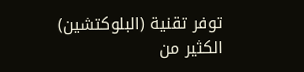توفر تقنية (البلوكتشين) الكثير من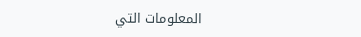المعلومات التي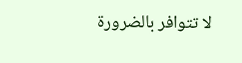لا تتوافر بالضرورة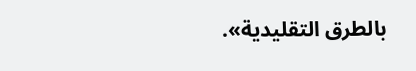بالطرق التقليدية».